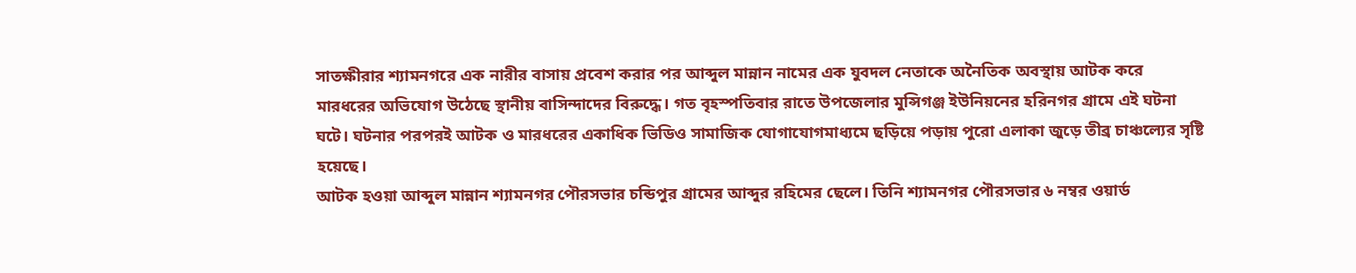সাতক্ষীরার শ্যামনগরে এক নারীর বাসায় প্রবেশ করার পর আব্দুল মান্নান নামের এক যুবদল নেতাকে অনৈতিক অবস্থায় আটক করে মারধরের অভিযোগ উঠেছে স্থানীয় বাসিন্দাদের বিরুদ্ধে। গত বৃহস্পতিবার রাতে উপজেলার মুন্সিগঞ্জ ইউনিয়নের হরিনগর গ্রামে এই ঘটনা ঘটে। ঘটনার পরপরই আটক ও মারধরের একাধিক ভিডিও সামাজিক যোগাযোগমাধ্যমে ছড়িয়ে পড়ায় পুরো এলাকা জুড়ে তীব্র চাঞ্চল্যের সৃষ্টি হয়েছে।
আটক হওয়া আব্দুল মান্নান শ্যামনগর পৌরসভার চন্ডিপুর গ্রামের আব্দুর রহিমের ছেলে। তিনি শ্যামনগর পৌরসভার ৬ নম্বর ওয়ার্ড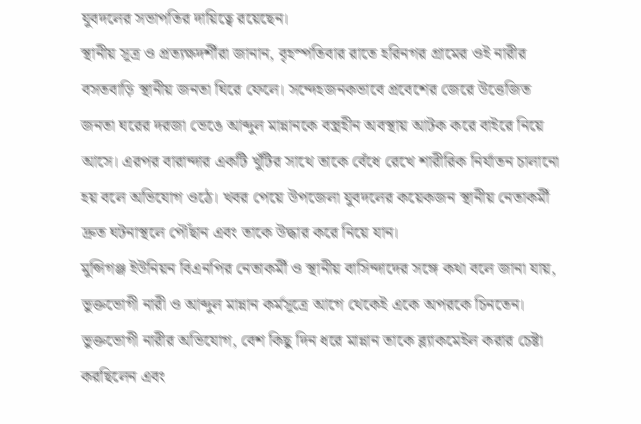যুবদলের সভাপতির দায়িত্বে রয়েছেন।
স্থানীয় সূত্র ও প্রত্যক্ষদর্শীরা জানান, বৃহস্পতিবার রাতে হরিনগর গ্রামের ওই নারীর বসতবাড়ি স্থানীয় জনতা ঘিরে ফেলে। সন্দেহজনকভাবে প্রবেশের জেরে উত্তেজিত জনতা ঘরের দরজা ভেঙে আব্দুল মান্নানকে বস্ত্রহীন অবস্থায় আটক করে বাইরে নিয়ে আসে। এরপর বারান্দার একটি খুঁটির সাথে তাকে বেঁধে রেখে শারীরিক নির্যাতন চালানো হয় বলে অভিযোগ ওঠে। খবর পেয়ে উপজেলা যুবদলের কয়েকজন স্থানীয় নেতাকর্মী দ্রুত ঘটনাস্থলে পৌঁছান এবং তাকে উদ্ধার করে নিয়ে যান।
মুন্সিগঞ্জ ইউনিয়ন বিএনপির নেতাকর্মী ও স্থানীয় বাসিন্দাদের সঙ্গে কথা বলে জানা যায়, ভুক্তভোগী নারী ও আব্দুল মান্নান কর্মসূত্রে আগে থেকেই একে অপরকে চিনতেন। ভুক্তভোগী নারীর অভিযোগ, বেশ কিছু দিন ধরে মান্নান তাকে ব্ল্যাকমেইল করার চেষ্টা করছিলেন এবং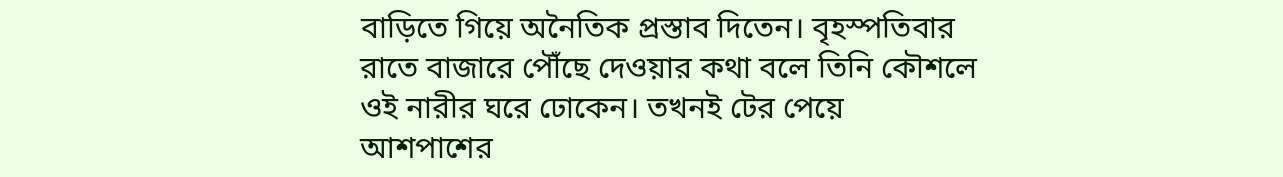বাড়িতে গিয়ে অনৈতিক প্রস্তাব দিতেন। বৃহস্পতিবার রাতে বাজারে পৌঁছে দেওয়ার কথা বলে তিনি কৌশলে ওই নারীর ঘরে ঢোকেন। তখনই টের পেয়ে আশপাশের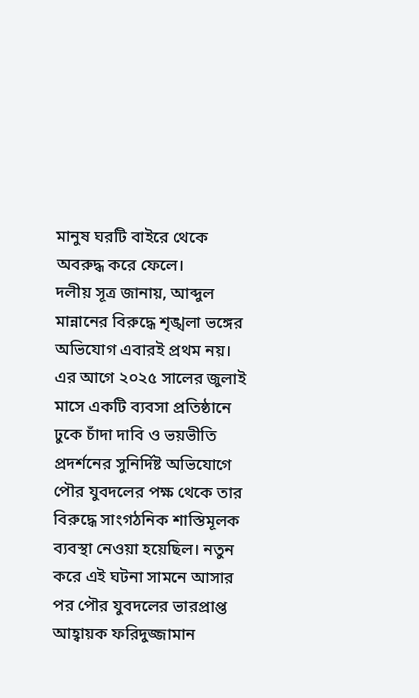মানুষ ঘরটি বাইরে থেকে অবরুদ্ধ করে ফেলে।
দলীয় সূত্র জানায়, আব্দুল মান্নানের বিরুদ্ধে শৃঙ্খলা ভঙ্গের অভিযোগ এবারই প্রথম নয়। এর আগে ২০২৫ সালের জুলাই মাসে একটি ব্যবসা প্রতিষ্ঠানে ঢুকে চাঁদা দাবি ও ভয়ভীতি প্রদর্শনের সুনির্দিষ্ট অভিযোগে পৌর যুবদলের পক্ষ থেকে তার বিরুদ্ধে সাংগঠনিক শাস্তিমূলক ব্যবস্থা নেওয়া হয়েছিল। নতুন করে এই ঘটনা সামনে আসার পর পৌর যুবদলের ভারপ্রাপ্ত আহ্বায়ক ফরিদুজ্জামান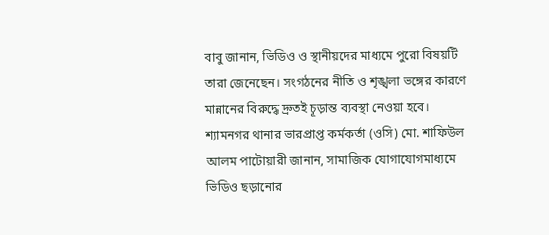বাবু জানান, ভিডিও ও স্থানীয়দের মাধ্যমে পুরো বিষয়টি তারা জেনেছেন। সংগঠনের নীতি ও শৃঙ্খলা ভঙ্গের কারণে মান্নানের বিরুদ্ধে দ্রুতই চূড়ান্ত ব্যবস্থা নেওয়া হবে।
শ্যামনগর থানার ভারপ্রাপ্ত কর্মকর্তা (ওসি) মো. শাফিউল আলম পাটোয়ারী জানান, সামাজিক যোগাযোগমাধ্যমে ভিডিও ছড়ানোর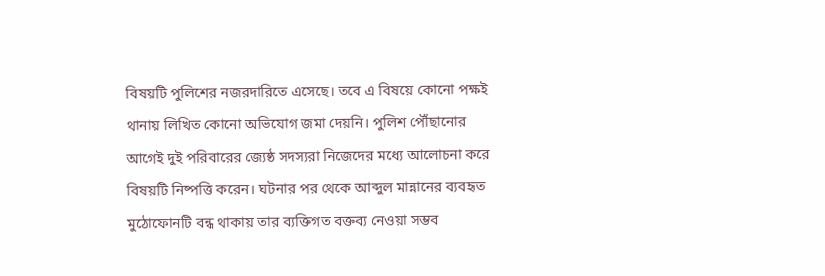বিষয়টি পুলিশের নজরদারিতে এসেছে। তবে এ বিষয়ে কোনো পক্ষই থানায় লিখিত কোনো অভিযোগ জমা দেয়নি। পুলিশ পৌঁছানোর আগেই দুই পরিবারের জ্যেষ্ঠ সদস্যরা নিজেদের মধ্যে আলোচনা করে বিষয়টি নিষ্পত্তি করেন। ঘটনার পর থেকে আব্দুল মান্নানের ব্যবহৃত মুঠোফোনটি বন্ধ থাকায় তার ব্যক্তিগত বক্তব্য নেওয়া সম্ভব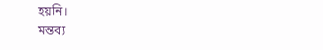হয়নি।
মন্তব্য